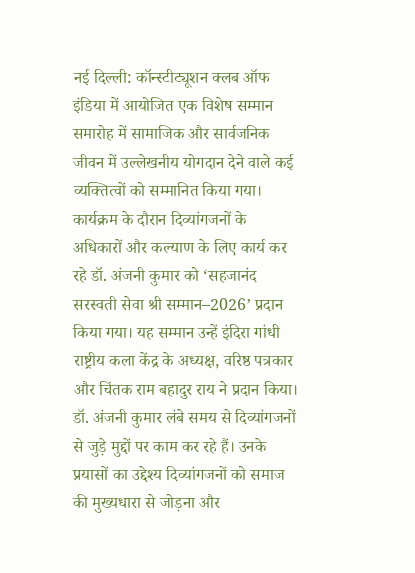नई दिल्ली: कॉन्स्टीट्यूशन क्लब ऑफ इंडिया में आयोजित एक विशेष सम्मान समारोह में सामाजिक और सार्वजनिक जीवन में उल्लेखनीय योगदान देने वाले कई व्यक्तित्वों को सम्मानित किया गया। कार्यक्रम के दौरान दिव्यांगजनों के अधिकारों और कल्याण के लिए कार्य कर रहे डॉ. अंजनी कुमार को ‘सहजानंद सरस्वती सेवा श्री सम्मान–2026’ प्रदान किया गया। यह सम्मान उन्हें इंदिरा गांधी राष्ट्रीय कला केंद्र के अध्यक्ष, वरिष्ठ पत्रकार और चिंतक राम बहादुर राय ने प्रदान किया।
डॉ. अंजनी कुमार लंबे समय से दिव्यांगजनों से जुड़े मुद्दों पर काम कर रहे हैं। उनके प्रयासों का उद्देश्य दिव्यांगजनों को समाज की मुख्यधारा से जोड़ना और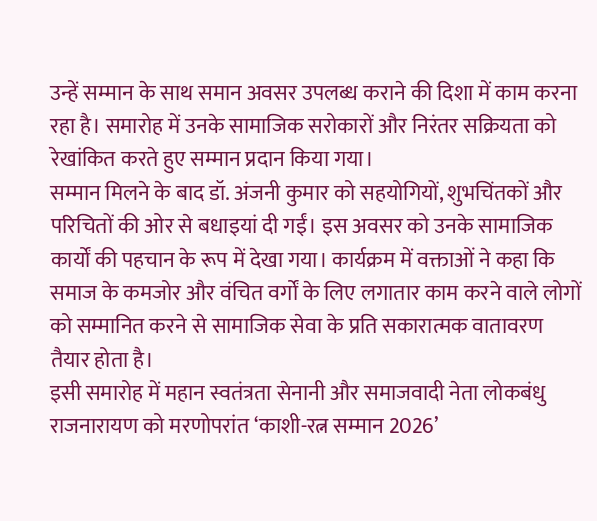उन्हें सम्मान के साथ समान अवसर उपलब्ध कराने की दिशा में काम करना रहा है। समारोह में उनके सामाजिक सरोकारों और निरंतर सक्रियता को रेखांकित करते हुए सम्मान प्रदान किया गया।
सम्मान मिलने के बाद डॉ. अंजनी कुमार को सहयोगियों, शुभचिंतकों और परिचितों की ओर से बधाइयां दी गईं। इस अवसर को उनके सामाजिक कार्यों की पहचान के रूप में देखा गया। कार्यक्रम में वक्ताओं ने कहा कि समाज के कमजोर और वंचित वर्गों के लिए लगातार काम करने वाले लोगों को सम्मानित करने से सामाजिक सेवा के प्रति सकारात्मक वातावरण तैयार होता है।
इसी समारोह में महान स्वतंत्रता सेनानी और समाजवादी नेता लोकबंधु राजनारायण को मरणोपरांत ‘काशी-रत्न सम्मान 2026’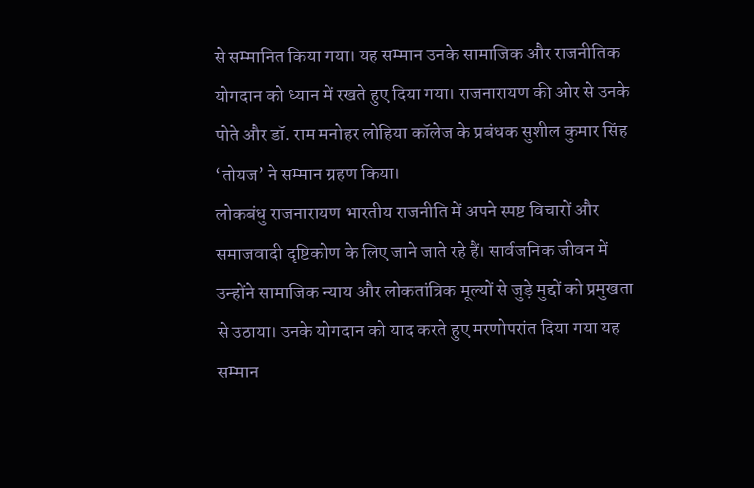से सम्मानित किया गया। यह सम्मान उनके सामाजिक और राजनीतिक योगदान को ध्यान में रखते हुए दिया गया। राजनारायण की ओर से उनके पोते और डॉ. राम मनोहर लोहिया कॉलेज के प्रबंधक सुशील कुमार सिंह ‘तोयज’ ने सम्मान ग्रहण किया।
लोकबंधु राजनारायण भारतीय राजनीति में अपने स्पष्ट विचारों और समाजवादी दृष्टिकोण के लिए जाने जाते रहे हैं। सार्वजनिक जीवन में उन्होंने सामाजिक न्याय और लोकतांत्रिक मूल्यों से जुड़े मुद्दों को प्रमुखता से उठाया। उनके योगदान को याद करते हुए मरणोपरांत दिया गया यह सम्मान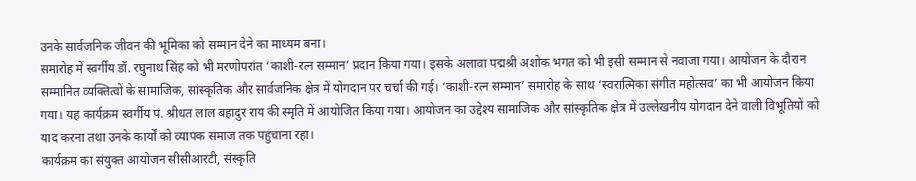उनके सार्वजनिक जीवन की भूमिका को सम्मान देने का माध्यम बना।
समारोह में स्वर्गीय डॉ. रघुनाथ सिंह को भी मरणोपरांत ‘काशी-रत्न सम्मान’ प्रदान किया गया। इसके अलावा पद्मश्री अशोक भगत को भी इसी सम्मान से नवाजा गया। आयोजन के दौरान सम्मानित व्यक्तित्वों के सामाजिक, सांस्कृतिक और सार्वजनिक क्षेत्र में योगदान पर चर्चा की गई। ‘काशी-रत्न सम्मान’ समारोह के साथ ‘स्वरात्मिका संगीत महोत्सव’ का भी आयोजन किया गया। यह कार्यक्रम स्वर्गीय पं. श्रीधत लाल बहादुर राय की स्मृति में आयोजित किया गया। आयोजन का उद्देश्य सामाजिक और सांस्कृतिक क्षेत्र में उल्लेखनीय योगदान देने वाली विभूतियों को याद करना तथा उनके कार्यों को व्यापक समाज तक पहुंचाना रहा।
कार्यक्रम का संयुक्त आयोजन सीसीआरटी, संस्कृति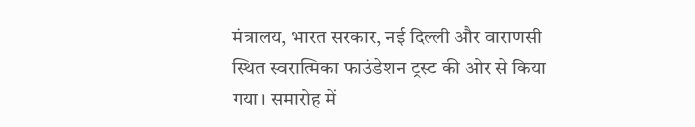मंत्रालय, भारत सरकार, नई दिल्ली और वाराणसी स्थित स्वरात्मिका फाउंडेशन ट्रस्ट की ओर से किया गया। समारोह में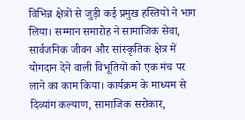विभिन्न क्षेत्रों से जुड़ी कई प्रमुख हस्तियों ने भाग लिया। सम्मान समारोह ने सामाजिक सेवा, सार्वजनिक जीवन और सांस्कृतिक क्षेत्र में योगदान देने वाली विभूतियों को एक मंच पर लाने का काम किया। कार्यक्रम के माध्यम से दिव्यांग कल्याण, सामाजिक सरोकार,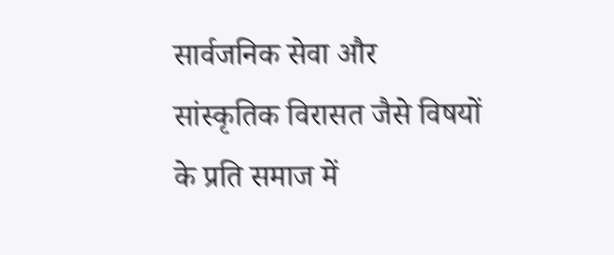सार्वजनिक सेवा और सांस्कृतिक विरासत जैसे विषयों के प्रति समाज में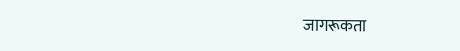जागरूकता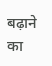बढ़ाने का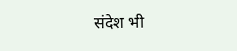संदेश भी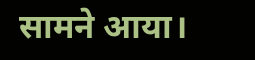सामने आया।